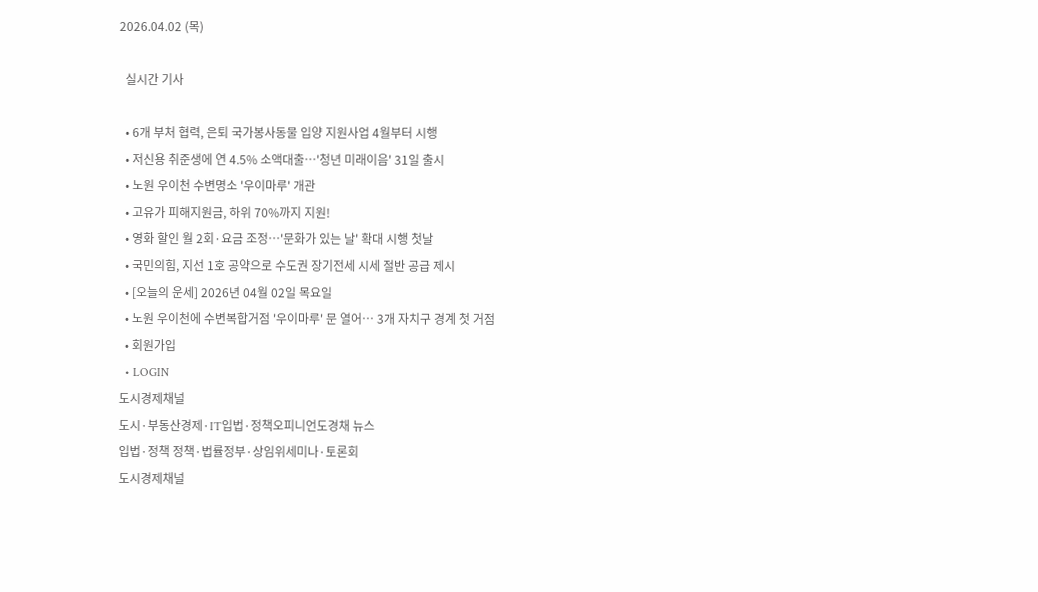2026.04.02 (목)

  실시간 기사

  • 6개 부처 협력, 은퇴 국가봉사동물 입양 지원사업 4월부터 시행
  • 저신용 취준생에 연 4.5% 소액대출…'청년 미래이음' 31일 출시
  • 노원 우이천 수변명소 '우이마루' 개관
  • 고유가 피해지원금, 하위 70%까지 지원!
  • 영화 할인 월 2회·요금 조정…'문화가 있는 날' 확대 시행 첫날
  • 국민의힘, 지선 1호 공약으로 수도권 장기전세 시세 절반 공급 제시
  • [오늘의 운세] 2026년 04월 02일 목요일
  • 노원 우이천에 수변복합거점 '우이마루' 문 열어… 3개 자치구 경계 첫 거점
  • 회원가입
  • LOGIN
도시경제채널
도시·부동산경제·IT입법·정책오피니언도경채 뉴스
입법·정책 정책·법률정부·상임위세미나·토론회
도시경제채널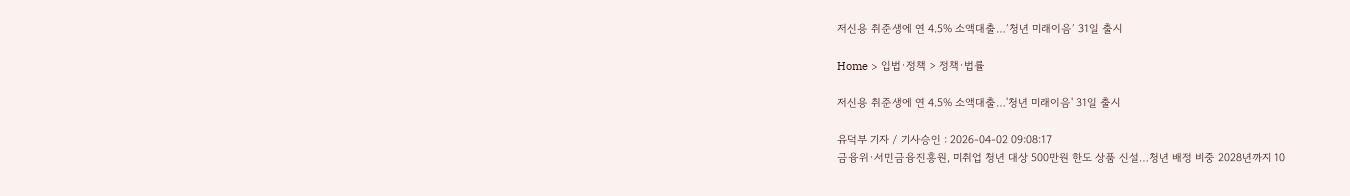저신용 취준생에 연 4.5% 소액대출…′청년 미래이음′ 31일 출시

Home > 입법·정책 > 정책·법률

저신용 취준생에 연 4.5% 소액대출…'청년 미래이음' 31일 출시

유덕부 기자 / 기사승인 : 2026-04-02 09:08:17
금융위·서민금융진흥원, 미취업 청년 대상 500만원 한도 상품 신설…청년 배정 비중 2028년까지 10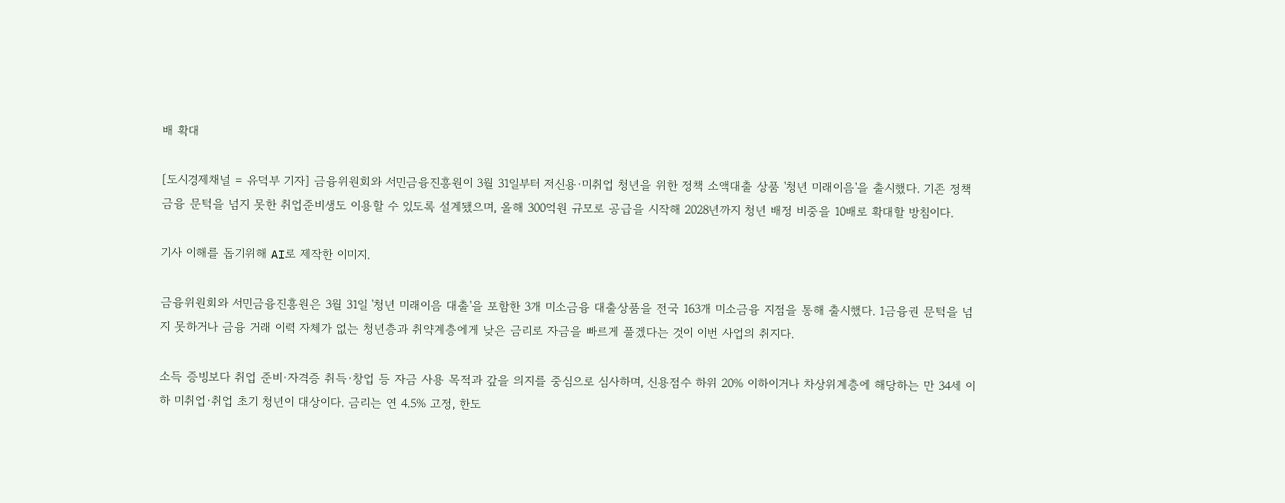배 확대

[도시경제채널 = 유덕부 기자] 금융위원회와 서민금융진흥원이 3월 31일부터 저신용·미취업 청년을 위한 정책 소액대출 상품 '청년 미래이음'을 출시했다. 기존 정책금융 문턱을 넘지 못한 취업준비생도 이용할 수 있도록 설계됐으며, 올해 300억원 규모로 공급을 시작해 2028년까지 청년 배정 비중을 10배로 확대할 방침이다.

기사 이해를 돕기위해 AI로 제작한 이미지.

금융위원회와 서민금융진흥원은 3월 31일 '청년 미래이음 대출'을 포함한 3개 미소금융 대출상품을 전국 163개 미소금융 지점을 통해 출시했다. 1금융권 문턱을 넘지 못하거나 금융 거래 이력 자체가 없는 청년층과 취약계층에게 낮은 금리로 자금을 빠르게 풀겠다는 것이 이번 사업의 취지다.

소득 증빙보다 취업 준비·자격증 취득·창업 등 자금 사용 목적과 갚을 의지를 중심으로 심사하며, 신용점수 하위 20% 이하이거나 차상위계층에 해당하는 만 34세 이하 미취업·취업 초기 청년이 대상이다. 금리는 연 4.5% 고정, 한도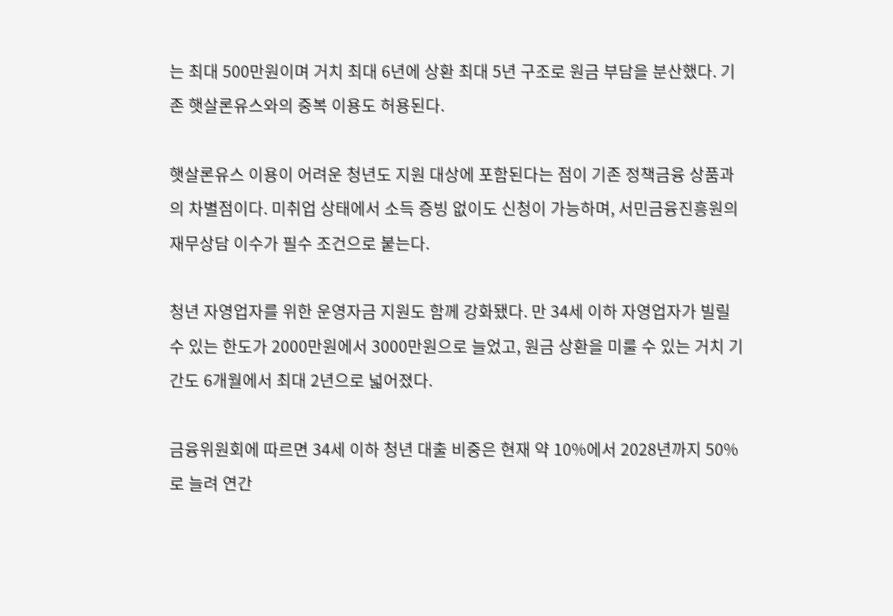는 최대 500만원이며 거치 최대 6년에 상환 최대 5년 구조로 원금 부담을 분산했다. 기존 햇살론유스와의 중복 이용도 허용된다.

햇살론유스 이용이 어려운 청년도 지원 대상에 포함된다는 점이 기존 정책금융 상품과의 차별점이다. 미취업 상태에서 소득 증빙 없이도 신청이 가능하며, 서민금융진흥원의 재무상담 이수가 필수 조건으로 붙는다.

청년 자영업자를 위한 운영자금 지원도 함께 강화됐다. 만 34세 이하 자영업자가 빌릴 수 있는 한도가 2000만원에서 3000만원으로 늘었고, 원금 상환을 미룰 수 있는 거치 기간도 6개월에서 최대 2년으로 넓어졌다.

금융위원회에 따르면 34세 이하 청년 대출 비중은 현재 약 10%에서 2028년까지 50%로 늘려 연간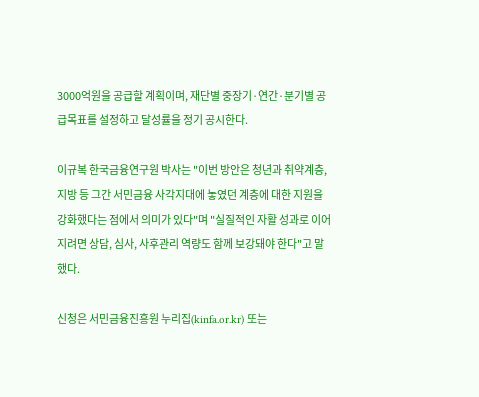3000억원을 공급할 계획이며, 재단별 중장기·연간·분기별 공급목표를 설정하고 달성률을 정기 공시한다.

이규복 한국금융연구원 박사는 "이번 방안은 청년과 취약계층, 지방 등 그간 서민금융 사각지대에 놓였던 계층에 대한 지원을 강화했다는 점에서 의미가 있다"며 "실질적인 자활 성과로 이어지려면 상담, 심사, 사후관리 역량도 함께 보강돼야 한다"고 말했다.

신청은 서민금융진흥원 누리집(kinfa.or.kr) 또는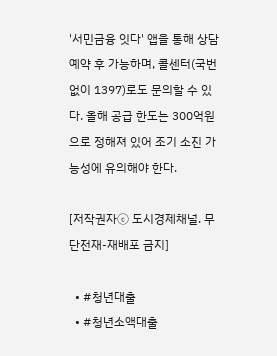'서민금융 잇다' 앱을 통해 상담 예약 후 가능하며, 콜센터(국번없이 1397)로도 문의할 수 있다. 올해 공급 한도는 300억원으로 정해져 있어 조기 소진 가능성에 유의해야 한다.

[저작권자ⓒ 도시경제채널. 무단전재-재배포 금지]

  • #청년대출
  • #청년소액대출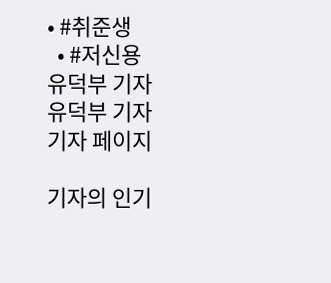• #취준생
  • #저신용
유덕부 기자
유덕부 기자
기자 페이지

기자의 인기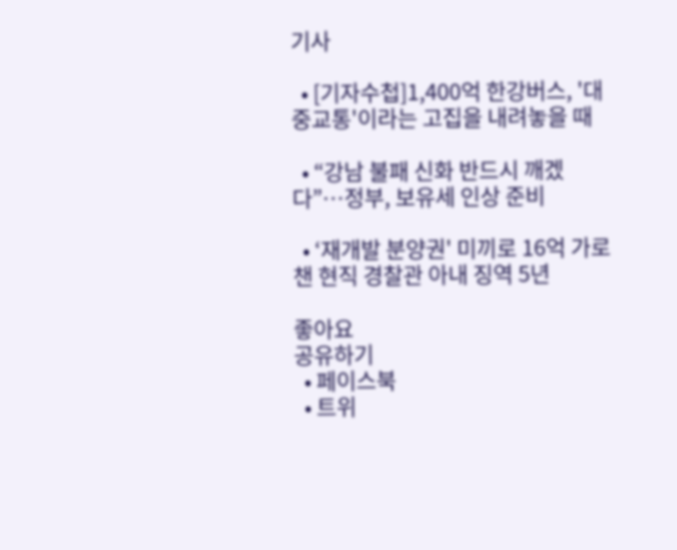기사

  • [기자수첩]1,400억 한강버스, '대중교통'이라는 고집을 내려놓을 때

  • “강남 불패 신화 반드시 깨겠다”…정부, 보유세 인상 준비

  • ‘재개발 분양권' 미끼로 16억 가로챈 현직 경찰관 아내 징역 5년

좋아요
공유하기
  • 페이스북
  • 트위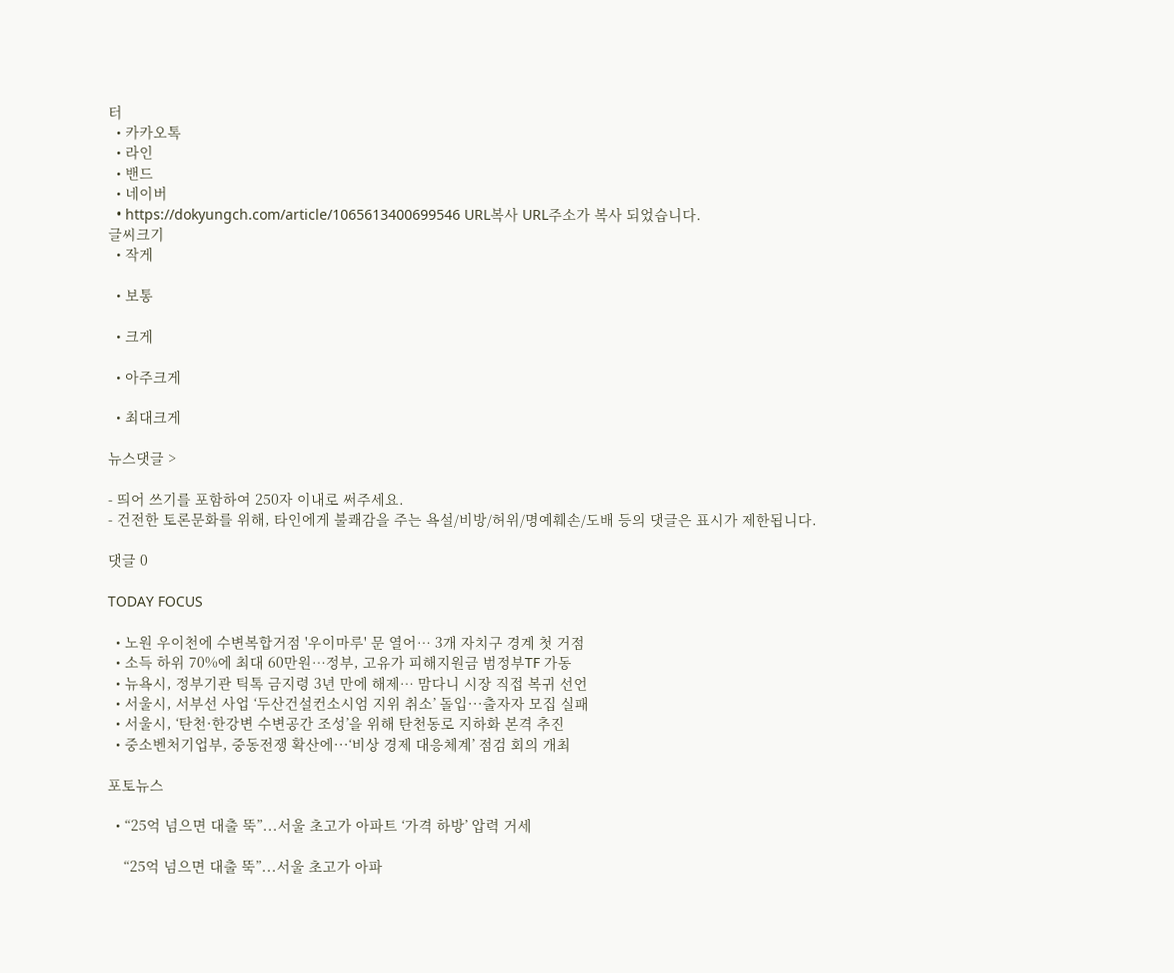터
  • 카카오톡
  • 라인
  • 밴드
  • 네이버
  • https://dokyungch.com/article/1065613400699546 URL복사 URL주소가 복사 되었습니다.
글씨크기
  • 작게

  • 보통

  • 크게

  • 아주크게

  • 최대크게

뉴스댓글 >

- 띄어 쓰기를 포함하여 250자 이내로 써주세요.
- 건전한 토론문화를 위해, 타인에게 불쾌감을 주는 욕설/비방/허위/명예훼손/도배 등의 댓글은 표시가 제한됩니다.

댓글 0

TODAY FOCUS

  • 노원 우이천에 수변복합거점 '우이마루' 문 열어… 3개 자치구 경계 첫 거점
  • 소득 하위 70%에 최대 60만원…정부, 고유가 피해지원금 범정부TF 가동
  • 뉴욕시, 정부기관 틱톡 금지령 3년 만에 해제… 맘다니 시장 직접 복귀 선언
  • 서울시, 서부선 사업 ‘두산건설컨소시엄 지위 취소’ 돌입···출자자 모집 실패
  • 서울시, ‘탄천·한강변 수변공간 조성’을 위해 탄천동로 지하화 본격 추진
  • 중소벤처기업부, 중동전쟁 확산에···‘비상 경제 대응체계’ 점검 회의 개최

포토뉴스

  • “25억 넘으면 대출 뚝”...서울 초고가 아파트 ‘가격 하방’ 압력 거세

    “25억 넘으면 대출 뚝”...서울 초고가 아파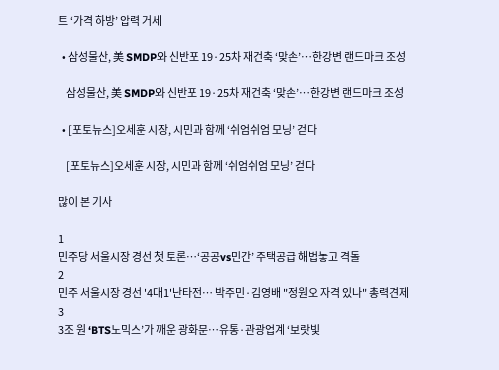트 ‘가격 하방’ 압력 거세

  • 삼성물산, 美 SMDP와 신반포 19·25차 재건축 ‘맞손’…한강변 랜드마크 조성

    삼성물산, 美 SMDP와 신반포 19·25차 재건축 ‘맞손’…한강변 랜드마크 조성

  • [포토뉴스]오세훈 시장, 시민과 함께 ‘쉬엄쉬엄 모닝’ 걷다

    [포토뉴스]오세훈 시장, 시민과 함께 ‘쉬엄쉬엄 모닝’ 걷다

많이 본 기사

1
민주당 서울시장 경선 첫 토론…‘공공vs민간’ 주택공급 해법놓고 격돌
2
민주 서울시장 경선 '4대1'난타전… 박주민·김영배 "정원오 자격 있나" 총력견제
3
3조 원 ‘BTS노믹스’가 깨운 광화문…유통·관광업계 ‘보랏빛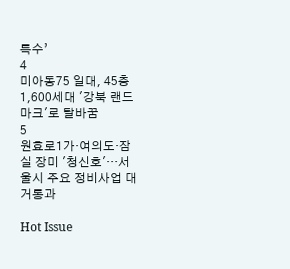특수’
4
미아동75 일대, 45층 1,600세대 '강북 랜드마크'로 탈바꿈
5
원효로1가·여의도·잠실 장미 '청신호'…서울시 주요 정비사업 대거통과

Hot Issue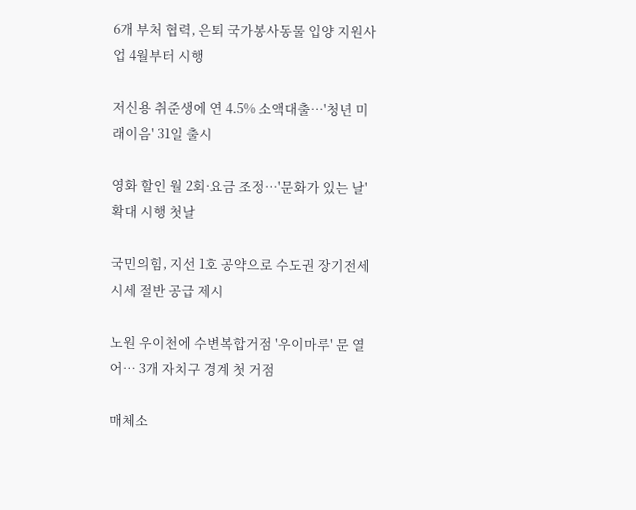6개 부처 협력, 은퇴 국가봉사동물 입양 지원사업 4월부터 시행

저신용 취준생에 연 4.5% 소액대출…'청년 미래이음' 31일 출시

영화 할인 월 2회·요금 조정…'문화가 있는 날' 확대 시행 첫날

국민의힘, 지선 1호 공약으로 수도권 장기전세 시세 절반 공급 제시

노원 우이천에 수변복합거점 '우이마루' 문 열어… 3개 자치구 경계 첫 거점

매체소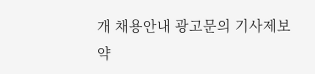개 채용안내 광고문의 기사제보 약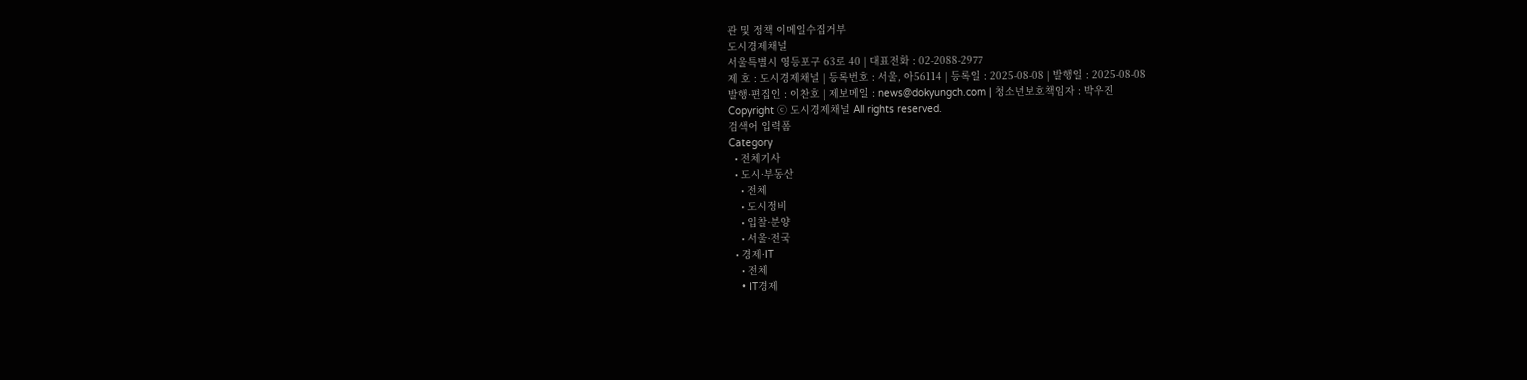관 및 정책 이메일수집거부
도시경제채널
서울특별시 영등포구 63로 40 | 대표전화 : 02-2088-2977
제 호 : 도시경제채널 | 등록번호 : 서울, 아56114 | 등록일 : 2025-08-08 | 발행일 : 2025-08-08
발행·편집인 : 이찬호 | 제보메일 : news@dokyungch.com | 청소년보호책임자 : 박우진
Copyright ⓒ 도시경제채널 All rights reserved.
검색어 입력폼
Category
  • 전체기사
  • 도시·부동산
    • 전체
    • 도시정비
    • 입찰·분양
    • 서울·전국
  • 경제·IT
    • 전체
    • IT경제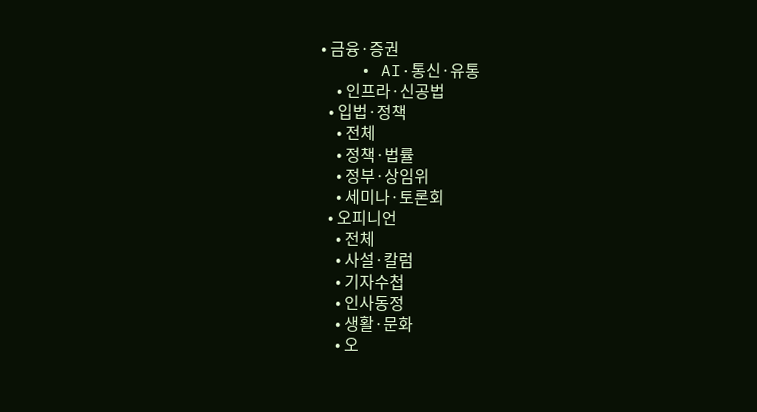• 금융·증권
    • AI·통신·유통
    • 인프라·신공법
  • 입법·정책
    • 전체
    • 정책·법률
    • 정부·상임위
    • 세미나·토론회
  • 오피니언
    • 전체
    • 사설·칼럼
    • 기자수첩
    • 인사동정
    • 생활·문화
    • 오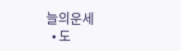늘의운세
  • 도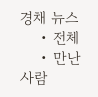경채 뉴스
    • 전체
    • 만난사람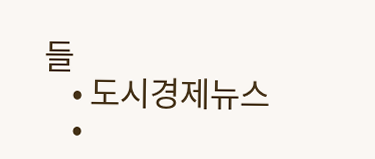들
    • 도시경제뉴스
    •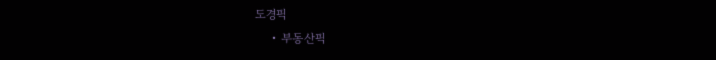도경픽
    • 부동산픽